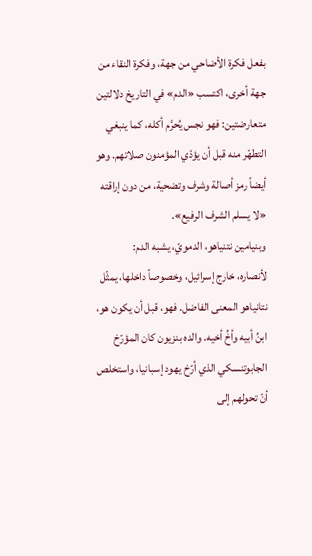بفعل فكرة الأضاحي من جهة، وفكرة النقاء من جهة أخرى، اكتسب «الدم» في التاريخ دلالتين متعارضتين: فهو نجس يُحرَّم أكله، كما ينبغي التطهّر منه قبل أن يؤدّي المؤمنون صلاتهم. وهو أيضاً رمز أصالة وشرف وتضحية، من دون إراقته «لا يسلم الشرف الرفيع».
وبنيامين نتنياهو، الدمويّ، يشبه الدم:
لأنصاره، خارج إسرائيل، وخصوصاً داخلها، يمثّل نتانياهو المعنى الفاضل. فهو، قبل أن يكون هو، ابنُ أبيه وأخُ أخيه. والده بنزيون كان المؤرّخ الجابوتنسكي الذي أرّخ يهود إسبانيا، واستخلص أنّ تحولهم إلى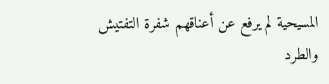المسيحية لم يرفع عن أعناقهم شفرة التفتيش والطرد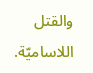والقتل اللاساميّة.